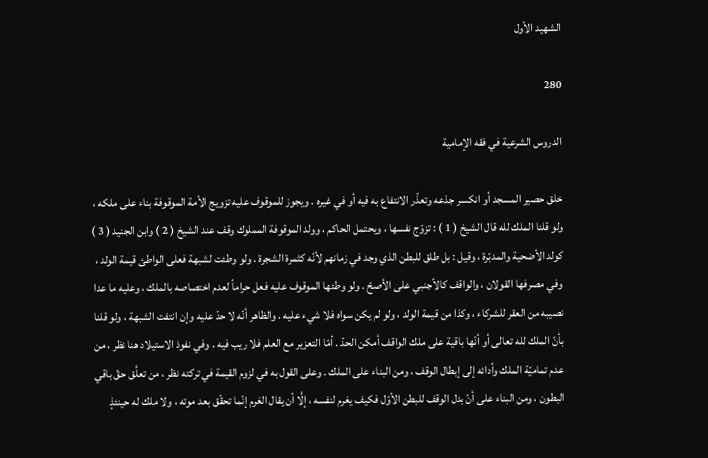الشهيد الأول

280

الدروس الشرعية في فقه الإمامية

خلق حصير المسجد أو انكسر جذعه وتعذّر الانتفاع به فيه أو في غيره . ويجوز للموقوف عليه تزويج الأمة الموقوفة بناء على ملكه ، ولو قلنا الملك لله قال الشيخ ( 1 ) : تزوّج نفسها ، ويحتمل الحاكم ، وولد الموقوفة المملوك وقف عند الشيخ ( 2 ) وابن الجنيد ( 3 ) كولد الأضحية والمدبّرة ، وقيل : بل طلق للبطن الذي وجد في زمانهم لأنّه كثمرة الشجرة . ولو وطئت لشبهة فعلى الواطئ قيمة الولد ، وفي مصرفها القولان ، والواقف كالأجنبي على الأصحّ . ولو وطئها الموقوف عليه فعل حراماً لعدم اختصاصه بالملك ، وعليه ما عدا نصيبه من العقر للشركاء ، وكذا من قيمة الولد ، ولو لم يكن سواه فلا شيء عليه . والظاهر أنّه لا حدّ عليه وإن انتفت الشبهة ، ولو قلنا بأنّ الملك لله تعالى أو أنّها باقية على ملك الواقف أمكن الحدّ . أمّا التعزير مع العلم فلا ريب فيه . وفي نفوذ الاستيلاد هنا نظر ، من عدم تماميّة الملك وأدائه إلى إبطال الوقف ، ومن البناء على الملك . وعلى القول به في لزوم القيمة في تركته نظر ، من تعلَّق حقّ باقي البطون ، ومن البناء على أنّ بدل الوقف للبطن الأوّل فكيف يغرم لنفسه ، إلَّا أن يقال الغرم إنّما تحقّق بعد موته ، ولا ملك له حينئذٍ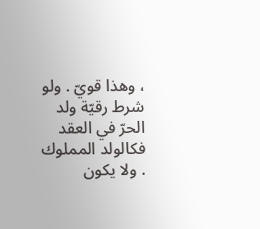، وهذا قويّ . ولو شرط رقيّة ولد الحرّ في العقد فكالولد المملوك . ولا يكون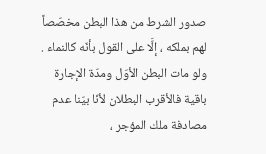صدور الشرط من هذا البطن مخصّصاً لهم بملكه ، إلَّا على القول بأنّه كالنماء . ولو مات البطن الأوّل ومدّة الإجارة باقية فالأقرب البطلان لأنّا بيّنا عدم مصادفة ملك المؤجر ،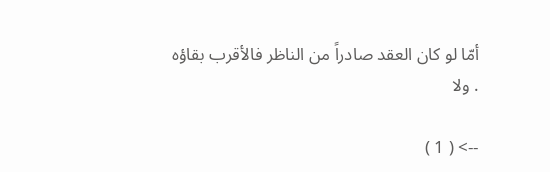أمّا لو كان العقد صادراً من الناظر فالأقرب بقاؤه . ولا

--> ( 1 )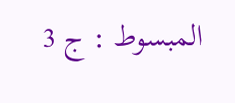المبسوط : ج 3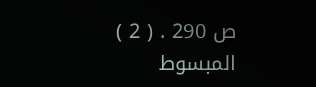ص 290 . ( 2 ) المبسوط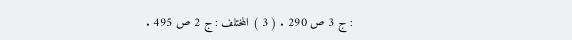: ج 3 ص 290 . ( 3 ) المختلف : ج 2 ص 495 .